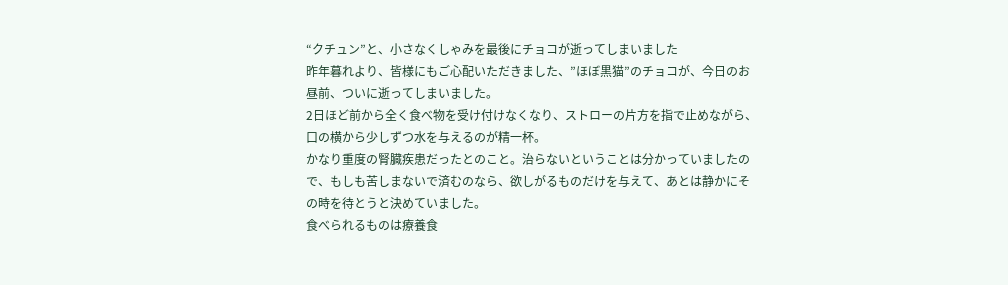“クチュン”と、小さなくしゃみを最後にチョコが逝ってしまいました
昨年暮れより、皆様にもご心配いただきました、”ほぼ黒猫”のチョコが、今日のお昼前、ついに逝ってしまいました。
2日ほど前から全く食べ物を受け付けなくなり、ストローの片方を指で止めながら、口の横から少しずつ水を与えるのが精一杯。
かなり重度の腎臓疾患だったとのこと。治らないということは分かっていましたので、もしも苦しまないで済むのなら、欲しがるものだけを与えて、あとは静かにその時を待とうと決めていました。
食べられるものは療養食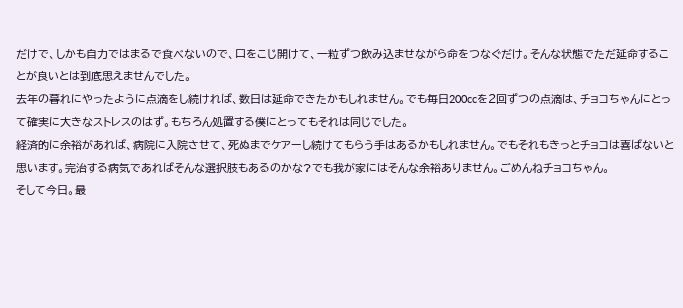だけで、しかも自力ではまるで食べないので、口をこじ開けて、一粒ずつ飲み込ませながら命をつなぐだけ。そんな状態でただ延命することが良いとは到底思えませんでした。
去年の暮れにやったように点滴をし続ければ、数日は延命できたかもしれません。でも毎日200ccを2回ずつの点滴は、チョコちゃんにとって確実に大きなストレスのはず。もちろん処置する僕にとってもそれは同じでした。
経済的に余裕があれば、病院に入院させて、死ぬまでケアーし続けてもらう手はあるかもしれません。でもそれもきっとチョコは喜ばないと思います。完治する病気であればそんな選択肢もあるのかな?でも我が家にはそんな余裕ありません。ごめんねチョコちゃん。
そして今日。最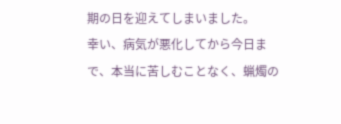期の日を迎えてしまいました。
幸い、病気が悪化してから今日まで、本当に苦しむことなく、蝋燭の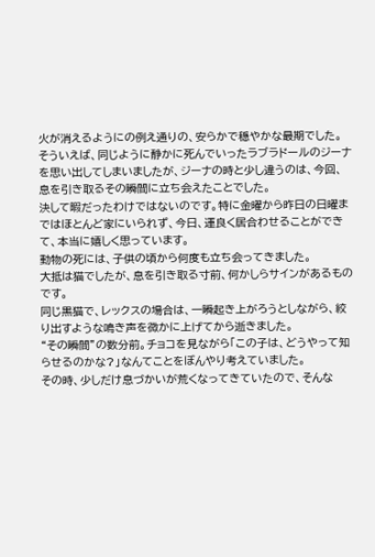火が消えるようにの例え通りの、安らかで穏やかな最期でした。
そういえば、同じように静かに死んでいったラブラドールのジーナを思い出してしまいましたが、ジーナの時と少し違うのは、今回、息を引き取るその瞬間に立ち会えたことでした。
決して暇だったわけではないのです。特に金曜から昨日の日曜まではほとんど家にいられず、今日、運良く居合わせることができて、本当に嬉しく思っています。
動物の死には、子供の頃から何度も立ち会ってきました。
大抵は猫でしたが、息を引き取る寸前、何かしらサインがあるものです。
同じ黒猫で、レックスの場合は、一瞬起き上がろうとしながら、絞り出すような鳴き声を微かに上げてから逝きました。
“その瞬間”の数分前。チョコを見ながら「この子は、どうやって知らせるのかな?」なんてことをぼんやり考えていました。
その時、少しだけ息づかいが荒くなってきていたので、そんな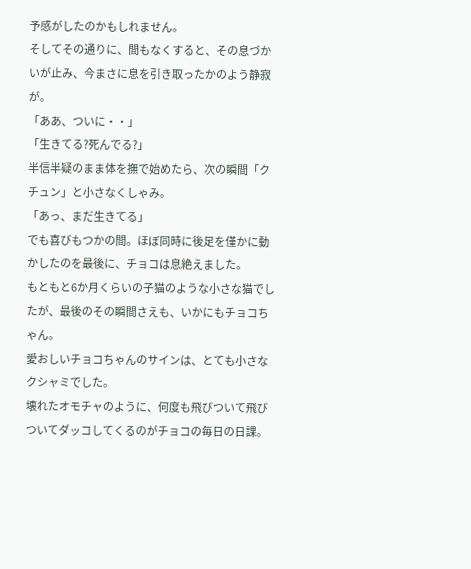予感がしたのかもしれません。
そしてその通りに、間もなくすると、その息づかいが止み、今まさに息を引き取ったかのよう静寂が。
「ああ、ついに・・」
「生きてる?死んでる?」
半信半疑のまま体を撫で始めたら、次の瞬間「クチュン」と小さなくしゃみ。
「あっ、まだ生きてる」
でも喜びもつかの間。ほぼ同時に後足を僅かに動かしたのを最後に、チョコは息絶えました。
もともと6か月くらいの子猫のような小さな猫でしたが、最後のその瞬間さえも、いかにもチョコちゃん。
愛おしいチョコちゃんのサインは、とても小さなクシャミでした。
壊れたオモチャのように、何度も飛びついて飛びついてダッコしてくるのがチョコの毎日の日課。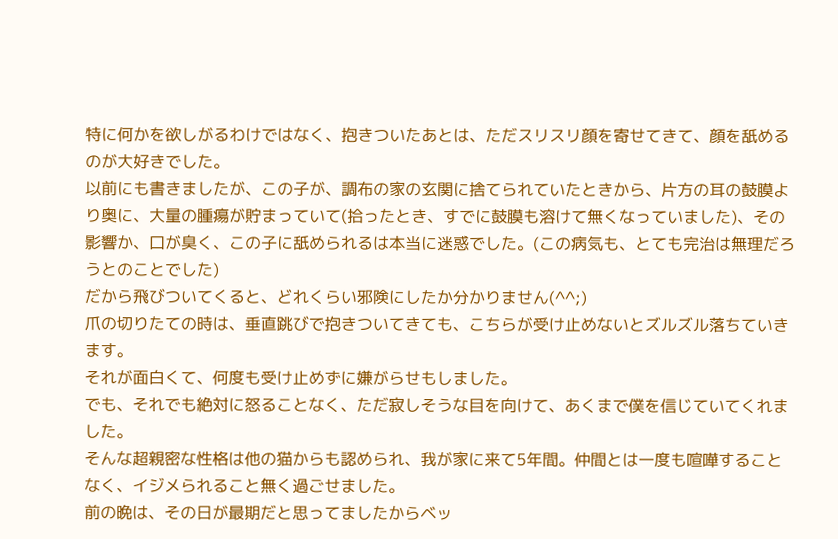特に何かを欲しがるわけではなく、抱きついたあとは、ただスリスリ顔を寄せてきて、顔を舐めるのが大好きでした。
以前にも書きましたが、この子が、調布の家の玄関に捨てられていたときから、片方の耳の鼓膜より奥に、大量の腫瘍が貯まっていて(拾ったとき、すでに鼓膜も溶けて無くなっていました)、その影響か、口が臭く、この子に舐められるは本当に迷惑でした。(この病気も、とても完治は無理だろうとのことでした)
だから飛びついてくると、どれくらい邪険にしたか分かりません(^^;)
爪の切りたての時は、垂直跳びで抱きついてきても、こちらが受け止めないとズルズル落ちていきます。
それが面白くて、何度も受け止めずに嫌がらせもしました。
でも、それでも絶対に怒ることなく、ただ寂しそうな目を向けて、あくまで僕を信じていてくれました。
そんな超親密な性格は他の猫からも認められ、我が家に来て5年間。仲間とは一度も喧嘩することなく、イジメられること無く過ごせました。
前の晩は、その日が最期だと思ってましたからベッ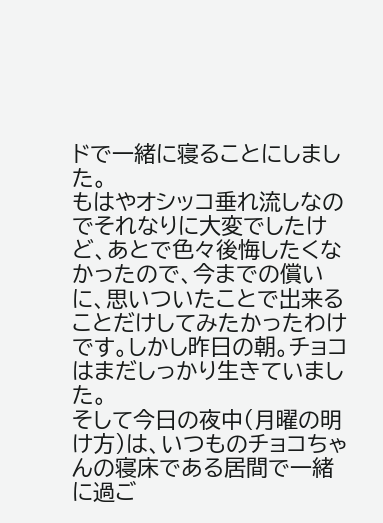ドで一緒に寝ることにしました。
もはやオシッコ垂れ流しなのでそれなりに大変でしたけど、あとで色々後悔したくなかったので、今までの償いに、思いついたことで出来ることだけしてみたかったわけです。しかし昨日の朝。チョコはまだしっかり生きていました。
そして今日の夜中(月曜の明け方)は、いつものチョコちゃんの寝床である居間で一緒に過ご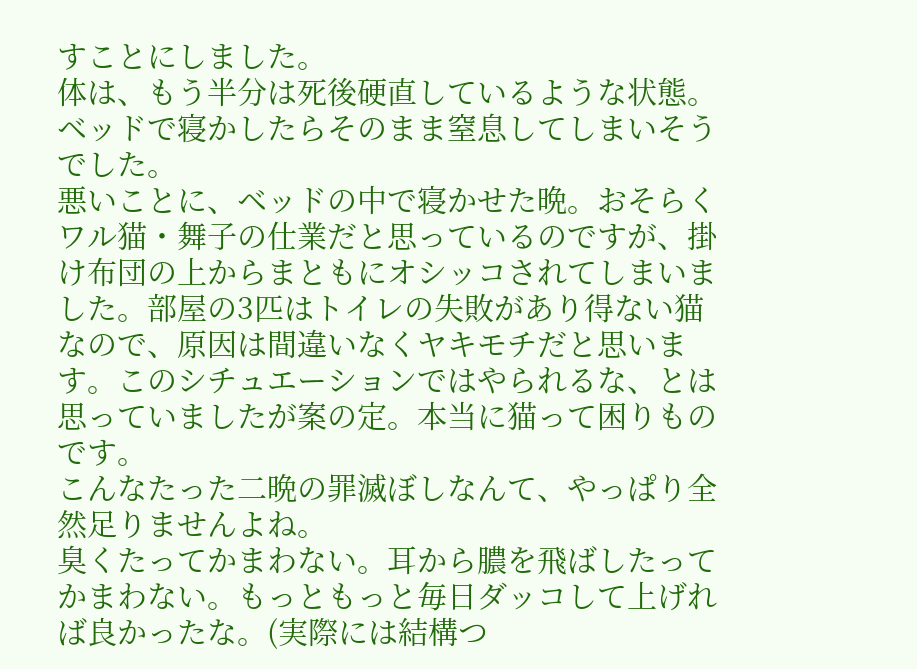すことにしました。
体は、もう半分は死後硬直しているような状態。ベッドで寝かしたらそのまま窒息してしまいそうでした。
悪いことに、ベッドの中で寝かせた晩。おそらくワル猫・舞子の仕業だと思っているのですが、掛け布団の上からまともにオシッコされてしまいました。部屋の3匹はトイレの失敗があり得ない猫なので、原因は間違いなくヤキモチだと思います。このシチュエーションではやられるな、とは思っていましたが案の定。本当に猫って困りものです。
こんなたった二晩の罪滅ぼしなんて、やっぱり全然足りませんよね。
臭くたってかまわない。耳から膿を飛ばしたってかまわない。もっともっと毎日ダッコして上げれば良かったな。(実際には結構つ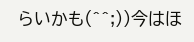らいかも(^^;))今はほ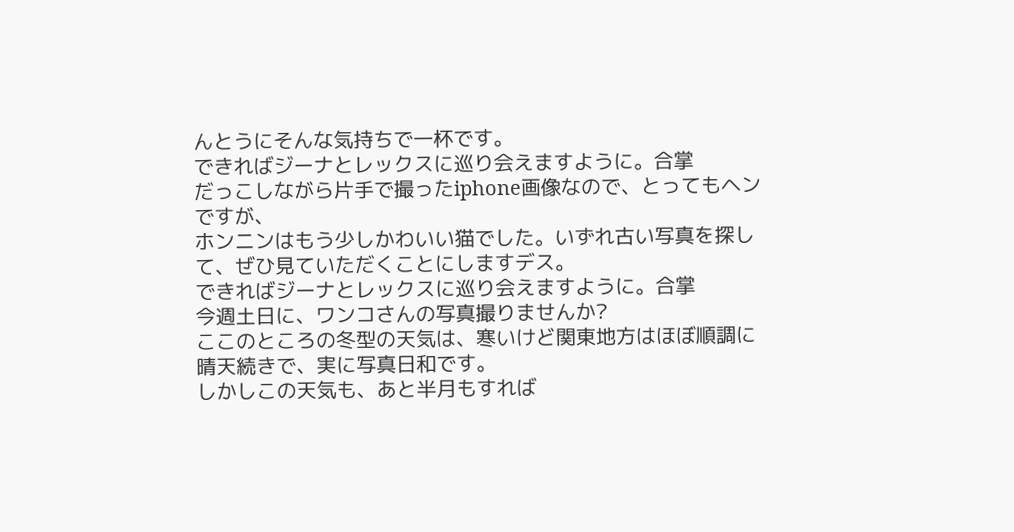んとうにそんな気持ちで一杯です。
できればジーナとレックスに巡り会えますように。合掌
だっこしながら片手で撮ったiphone画像なので、とってもヘンですが、
ホンニンはもう少しかわいい猫でした。いずれ古い写真を探して、ぜひ見ていただくことにしますデス。
できればジーナとレックスに巡り会えますように。合掌
今週土日に、ワンコさんの写真撮りませんか?
ここのところの冬型の天気は、寒いけど関東地方はほぼ順調に晴天続きで、実に写真日和です。
しかしこの天気も、あと半月もすれば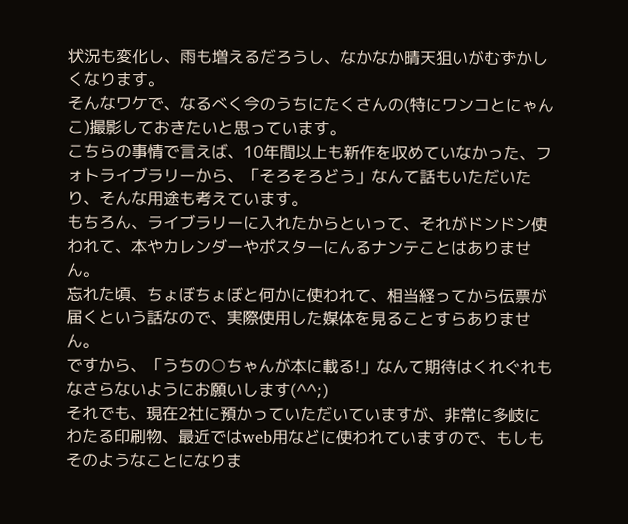状況も変化し、雨も増えるだろうし、なかなか晴天狙いがむずかしくなります。
そんなワケで、なるべく今のうちにたくさんの(特にワンコとにゃんこ)撮影しておきたいと思っています。
こちらの事情で言えば、10年間以上も新作を収めていなかった、フォトライブラリーから、「そろそろどう」なんて話もいただいたり、そんな用途も考えています。
もちろん、ライブラリーに入れたからといって、それがドンドン使われて、本やカレンダーやポスターにんるナンテことはありません。
忘れた頃、ちょぼちょぼと何かに使われて、相当経ってから伝票が届くという話なので、実際使用した媒体を見ることすらありません。
ですから、「うちの○ちゃんが本に載る!」なんて期待はくれぐれもなさらないようにお願いします(^^;)
それでも、現在2社に預かっていただいていますが、非常に多岐にわたる印刷物、最近ではweb用などに使われていますので、もしもそのようなことになりま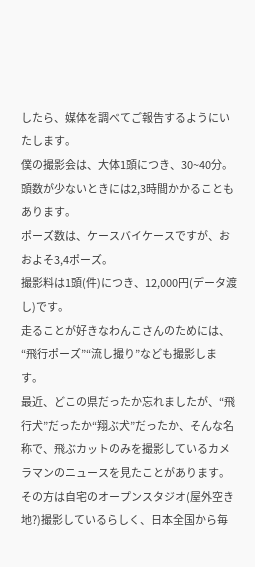したら、媒体を調べてご報告するようにいたします。
僕の撮影会は、大体1頭につき、30~40分。頭数が少ないときには2,3時間かかることもあります。
ポーズ数は、ケースバイケースですが、おおよそ3,4ポーズ。
撮影料は1頭(件)につき、12,000円(データ渡し)です。
走ることが好きなわんこさんのためには、“飛行ポーズ”“流し撮り”なども撮影します。
最近、どこの県だったか忘れましたが、“飛行犬”だったか“翔ぶ犬”だったか、そんな名称で、飛ぶカットのみを撮影しているカメラマンのニュースを見たことがあります。
その方は自宅のオープンスタジオ(屋外空き地?)撮影しているらしく、日本全国から毎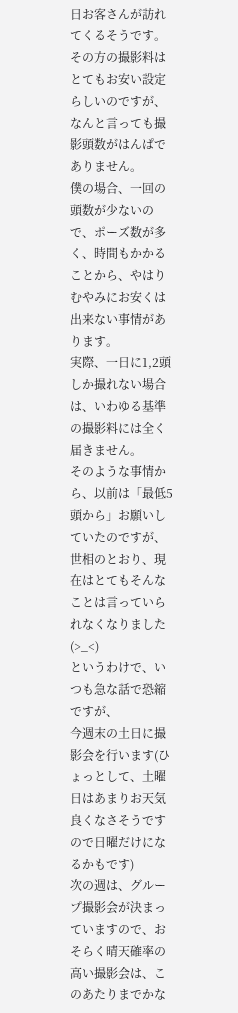日お客さんが訪れてくるそうです。
その方の撮影料はとてもお安い設定らしいのですが、なんと言っても撮影頭数がはんぱでありません。
僕の場合、一回の頭数が少ないので、ポーズ数が多く、時間もかかることから、やはりむやみにお安くは出来ない事情があります。
実際、一日に1,2頭しか撮れない場合は、いわゆる基準の撮影料には全く届きません。
そのような事情から、以前は「最低5頭から」お願いしていたのですが、世相のとおり、現在はとてもそんなことは言っていられなくなりました(>_<)
というわけで、いつも急な話で恐縮ですが、
今週末の土日に撮影会を行います(ひょっとして、土曜日はあまりお天気良くなさそうですので日曜だけになるかもです)
次の週は、グループ撮影会が決まっていますので、おそらく晴天確率の高い撮影会は、このあたりまでかな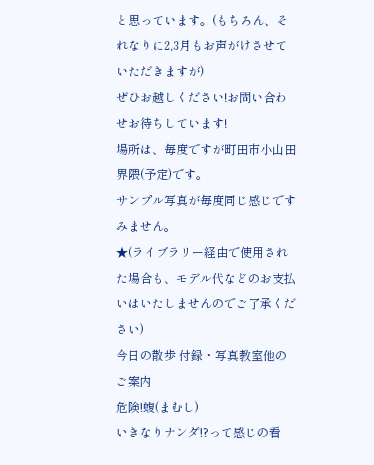と思っています。(もちろん、それなりに2,3月もお声がけさせていただきますが)
ぜひお越しください!お問い合わせお待ちしています!
場所は、毎度ですが町田市小山田界隈(予定)です。
サンプル写真が毎度同じ感じですみません。
★(ライブラリー経由で使用された場合も、モデル代などのお支払いはいたしませんのでご了承ください)
今日の散歩 付録・写真教室他のご案内
危険!蝮(まむし)
いきなりナンダ!?って感じの看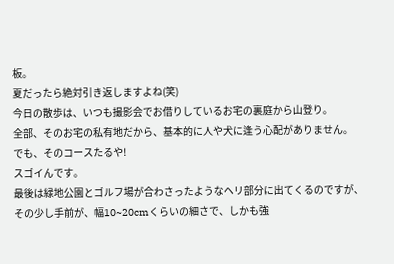板。
夏だったら絶対引き返しますよね(笑)
今日の散歩は、いつも撮影会でお借りしているお宅の裏庭から山登り。
全部、そのお宅の私有地だから、基本的に人や犬に逢う心配がありません。
でも、そのコースたるや!
スゴイんです。
最後は緑地公園とゴルフ場が合わさったようなヘリ部分に出てくるのですが、その少し手前が、幅10~20cmくらいの細さで、しかも強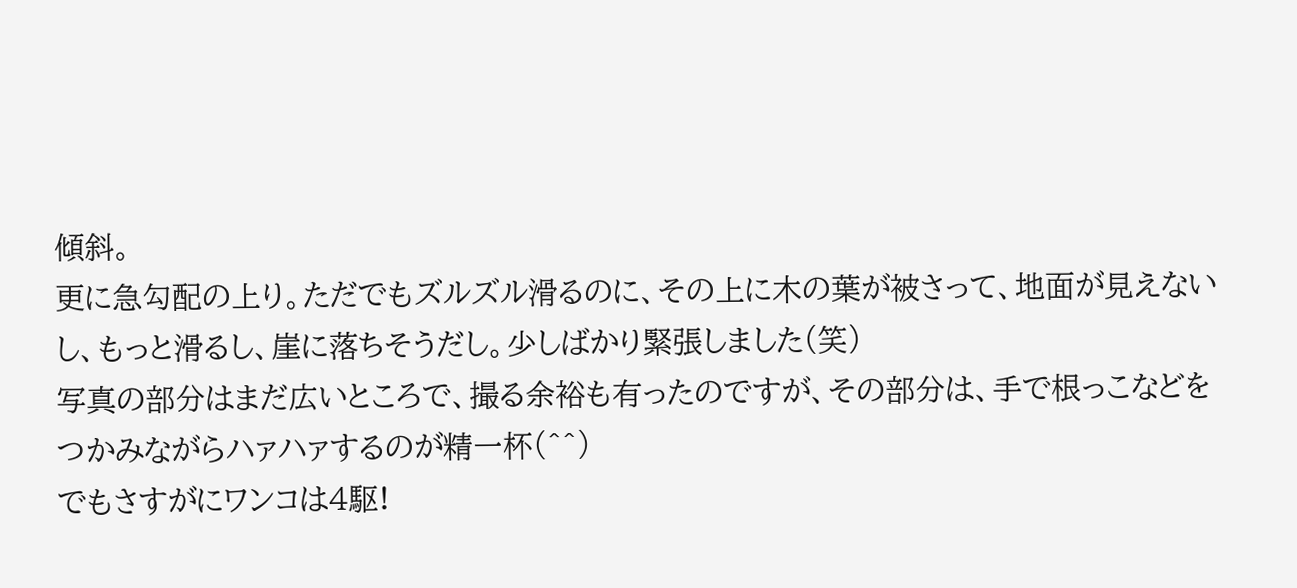傾斜。
更に急勾配の上り。ただでもズルズル滑るのに、その上に木の葉が被さって、地面が見えないし、もっと滑るし、崖に落ちそうだし。少しばかり緊張しました(笑)
写真の部分はまだ広いところで、撮る余裕も有ったのですが、その部分は、手で根っこなどをつかみながらハァハァするのが精一杯(^^)
でもさすがにワンコは4駆!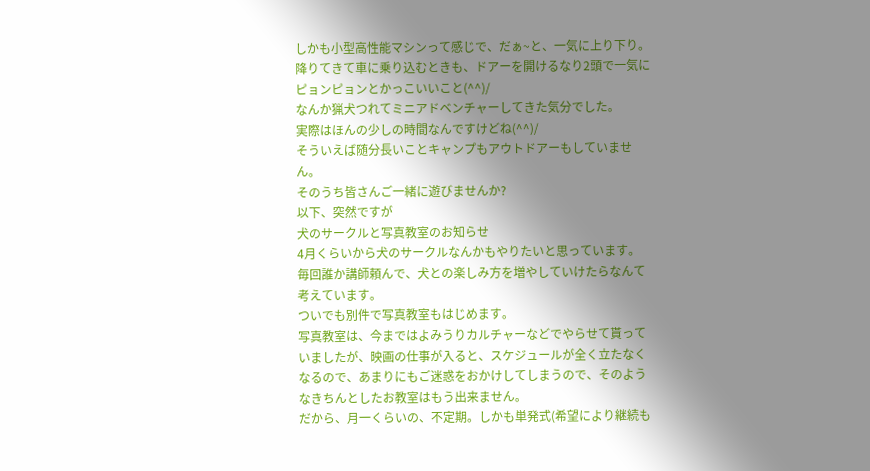しかも小型高性能マシンって感じで、だぁ~と、一気に上り下り。降りてきて車に乗り込むときも、ドアーを開けるなり2頭で一気にピョンピョンとかっこいいこと(^^)/
なんか猟犬つれてミニアドベンチャーしてきた気分でした。
実際はほんの少しの時間なんですけどね(^^)/
そういえば随分長いことキャンプもアウトドアーもしていません。
そのうち皆さんご一緒に遊びませんか?
以下、突然ですが
犬のサークルと写真教室のお知らせ
4月くらいから犬のサークルなんかもやりたいと思っています。
毎回誰か講師頼んで、犬との楽しみ方を増やしていけたらなんて考えています。
ついでも別件で写真教室もはじめます。
写真教室は、今まではよみうりカルチャーなどでやらせて貰っていましたが、映画の仕事が入ると、スケジュールが全く立たなくなるので、あまりにもご迷惑をおかけしてしまうので、そのようなきちんとしたお教室はもう出来ません。
だから、月一くらいの、不定期。しかも単発式(希望により継続も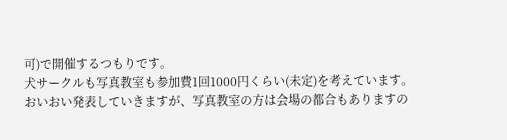可)で開催するつもりです。
犬サークルも写真教室も参加費1回1000円くらい(未定)を考えています。
おいおい発表していきますが、写真教室の方は会場の都合もありますの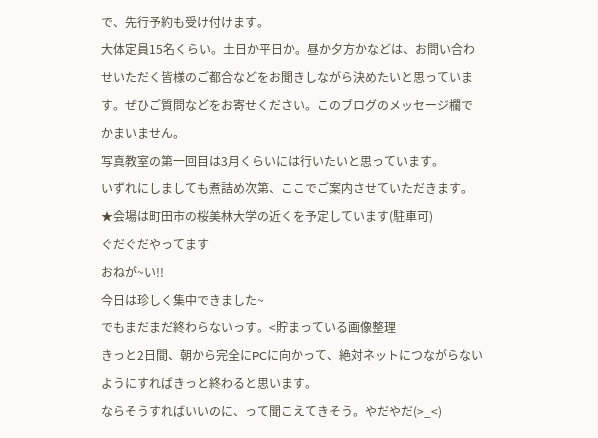で、先行予約も受け付けます。
大体定員15名くらい。土日か平日か。昼か夕方かなどは、お問い合わせいただく皆様のご都合などをお聞きしながら決めたいと思っています。ぜひご質問などをお寄せください。このブログのメッセージ欄でかまいません。
写真教室の第一回目は3月くらいには行いたいと思っています。
いずれにしましても煮詰め次第、ここでご案内させていただきます。
★会場は町田市の桜美林大学の近くを予定しています(駐車可)
ぐだぐだやってます
おねが~い!!
今日は珍しく集中できました~
でもまだまだ終わらないっす。<貯まっている画像整理
きっと2日間、朝から完全にPCに向かって、絶対ネットにつながらないようにすればきっと終わると思います。
ならそうすればいいのに、って聞こえてきそう。やだやだ(>_<)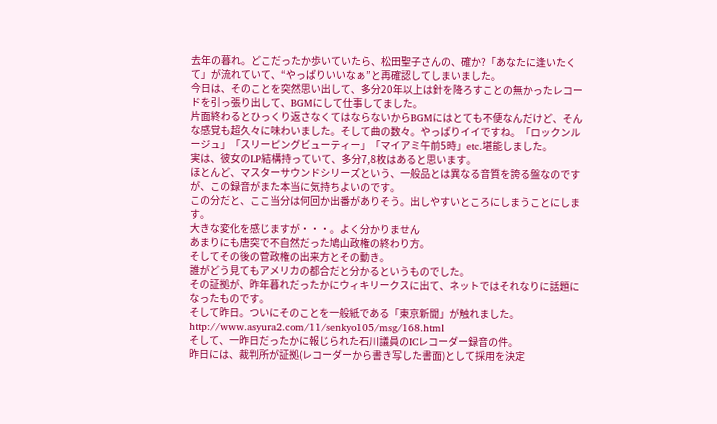去年の暮れ。どこだったか歩いていたら、松田聖子さんの、確か?「あなたに逢いたくて」が流れていて、“やっぱりいいなぁ”と再確認してしまいました。
今日は、そのことを突然思い出して、多分20年以上は針を降ろすことの無かったレコードを引っ張り出して、BGMにして仕事してました。
片面終わるとひっくり返さなくてはならないからBGMにはとても不便なんだけど、そんな感覚も超久々に味わいました。そして曲の数々。やっぱりイイですね。「ロックンルージュ」「スリーピングビューティー」「マイアミ午前5時」etc.堪能しました。
実は、彼女のLP結構持っていて、多分7,8枚はあると思います。
ほとんど、マスターサウンドシリーズという、一般品とは異なる音質を誇る盤なのですが、この録音がまた本当に気持ちよいのです。
この分だと、ここ当分は何回か出番がありそう。出しやすいところにしまうことにします。
大きな変化を感じますが・・・。よく分かりません
あまりにも唐突で不自然だった鳩山政権の終わり方。
そしてその後の菅政権の出来方とその動き。
誰がどう見てもアメリカの都合だと分かるというものでした。
その証拠が、昨年暮れだったかにウィキリークスに出て、ネットではそれなりに話題になったものです。
そして昨日。ついにそのことを一般紙である「東京新聞」が触れました。
http://www.asyura2.com/11/senkyo105/msg/168.html
そして、一昨日だったかに報じられた石川議員のICレコーダー録音の件。
昨日には、裁判所が証拠(レコーダーから書き写した書面)として採用を決定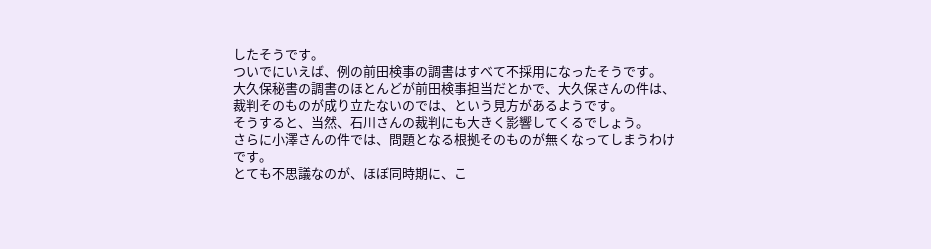したそうです。
ついでにいえば、例の前田検事の調書はすべて不採用になったそうです。
大久保秘書の調書のほとんどが前田検事担当だとかで、大久保さんの件は、裁判そのものが成り立たないのでは、という見方があるようです。
そうすると、当然、石川さんの裁判にも大きく影響してくるでしょう。
さらに小澤さんの件では、問題となる根拠そのものが無くなってしまうわけです。
とても不思議なのが、ほぼ同時期に、こ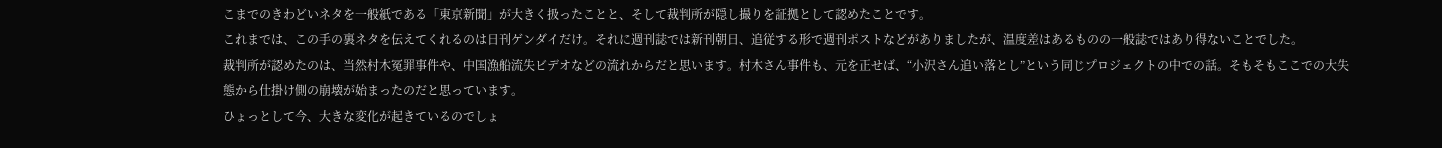こまでのきわどいネタを一般紙である「東京新聞」が大きく扱ったことと、そして裁判所が隠し撮りを証拠として認めたことです。
これまでは、この手の裏ネタを伝えてくれるのは日刊ゲンダイだけ。それに週刊誌では新刊朝日、追従する形で週刊ポストなどがありましたが、温度差はあるものの一般誌ではあり得ないことでした。
裁判所が認めたのは、当然村木冤罪事件や、中国漁船流失ビデオなどの流れからだと思います。村木さん事件も、元を正せば、“小沢さん追い落とし”という同じプロジェクトの中での話。そもそもここでの大失態から仕掛け側の崩壊が始まったのだと思っています。
ひょっとして今、大きな変化が起きているのでしょ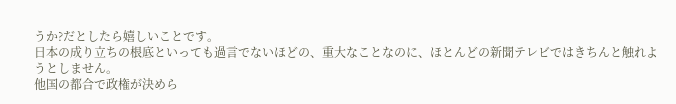うか?だとしたら嬉しいことです。
日本の成り立ちの根底といっても過言でないほどの、重大なことなのに、ほとんどの新聞テレビではきちんと触れようとしません。
他国の都合で政権が決めら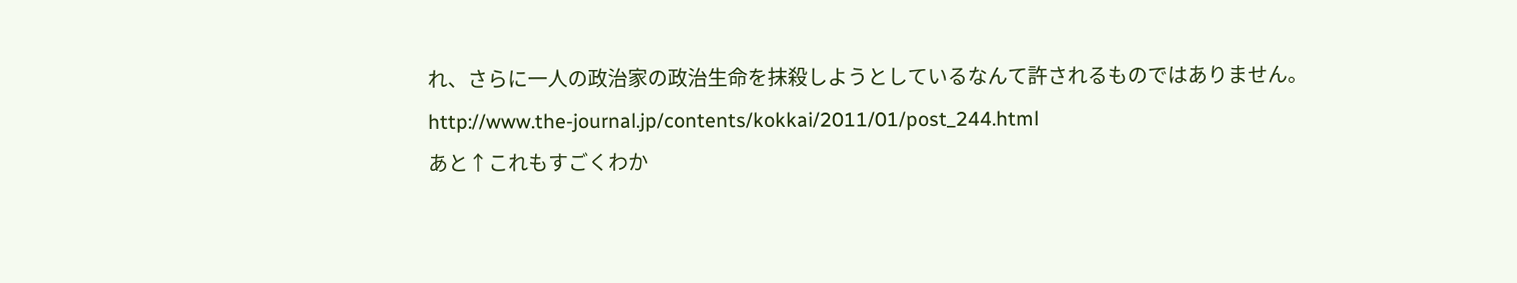れ、さらに一人の政治家の政治生命を抹殺しようとしているなんて許されるものではありません。
http://www.the-journal.jp/contents/kokkai/2011/01/post_244.html
あと↑これもすごくわか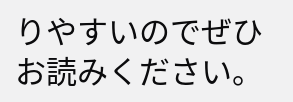りやすいのでぜひお読みください。